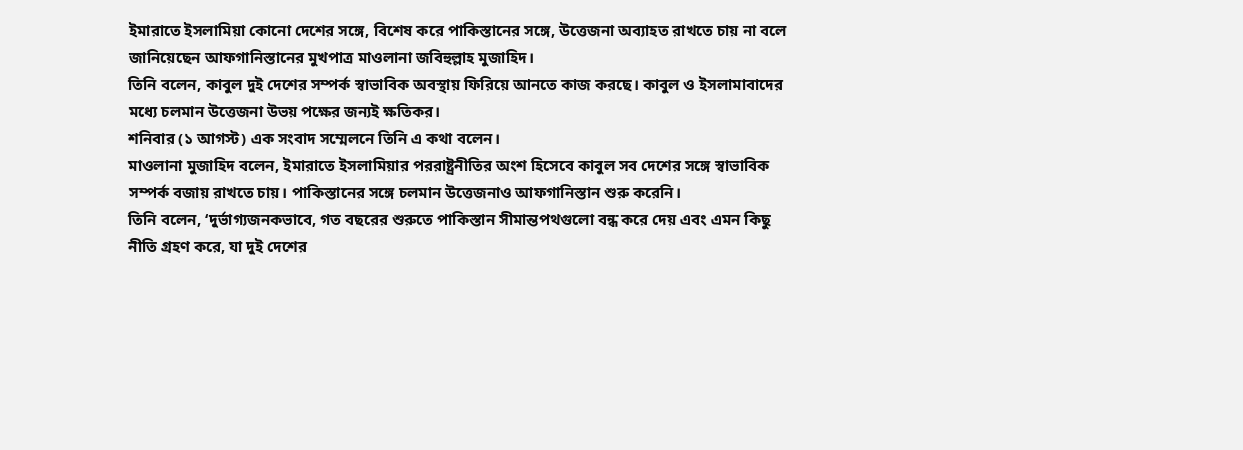ইমারাতে ইসলামিয়া কোনো দেশের সঙ্গে, বিশেষ করে পাকিস্তানের সঙ্গে, উত্তেজনা অব্যাহত রাখতে চায় না বলে জানিয়েছেন আফগানিস্তানের মুখপাত্র মাওলানা জবিহুল্লাহ মুজাহিদ।
তিনি বলেন, কাবুল দুই দেশের সম্পর্ক স্বাভাবিক অবস্থায় ফিরিয়ে আনতে কাজ করছে। কাবুল ও ইসলামাবাদের মধ্যে চলমান উত্তেজনা উভয় পক্ষের জন্যই ক্ষতিকর।
শনিবার (১ আগস্ট) এক সংবাদ সম্মেলনে তিনি এ কথা বলেন।
মাওলানা মুজাহিদ বলেন, ইমারাতে ইসলামিয়ার পররাষ্ট্রনীতির অংশ হিসেবে কাবুল সব দেশের সঙ্গে স্বাভাবিক সম্পর্ক বজায় রাখতে চায়। পাকিস্তানের সঙ্গে চলমান উত্তেজনাও আফগানিস্তান শুরু করেনি।
তিনি বলেন, ‘দুর্ভাগ্যজনকভাবে, গত বছরের শুরুতে পাকিস্তান সীমান্তপথগুলো বন্ধ করে দেয় এবং এমন কিছু নীতি গ্রহণ করে, যা দুই দেশের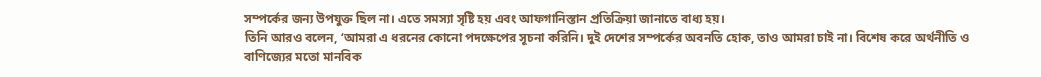সম্পর্কের জন্য উপযুক্ত ছিল না। এতে সমস্যা সৃষ্টি হয় এবং আফগানিস্তান প্রতিক্রিয়া জানাতে বাধ্য হয়।
তিনি আরও বলেন, ‘আমরা এ ধরনের কোনো পদক্ষেপের সূচনা করিনি। দুই দেশের সম্পর্কের অবনতি হোক, তাও আমরা চাই না। বিশেষ করে অর্থনীতি ও বাণিজ্যের মতো মানবিক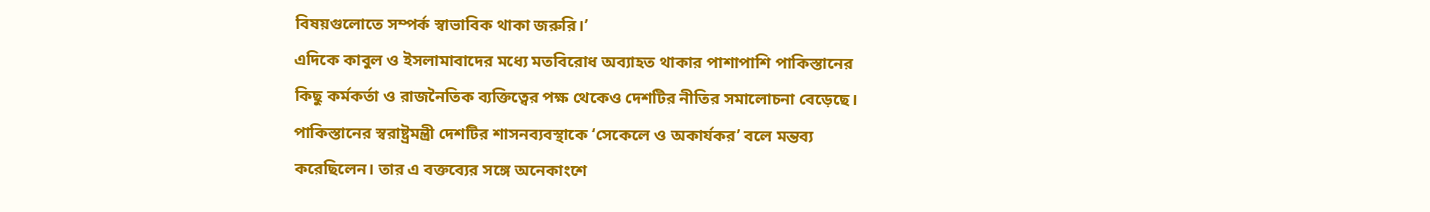বিষয়গুলোতে সম্পর্ক স্বাভাবিক থাকা জরুরি।’
এদিকে কাবুল ও ইসলামাবাদের মধ্যে মতবিরোধ অব্যাহত থাকার পাশাপাশি পাকিস্তানের কিছু কর্মকর্তা ও রাজনৈতিক ব্যক্তিত্বের পক্ষ থেকেও দেশটির নীতির সমালোচনা বেড়েছে।
পাকিস্তানের স্বরাষ্ট্রমন্ত্রী দেশটির শাসনব্যবস্থাকে ‘সেকেলে ও অকার্যকর’ বলে মন্তব্য করেছিলেন। তার এ বক্তব্যের সঙ্গে অনেকাংশে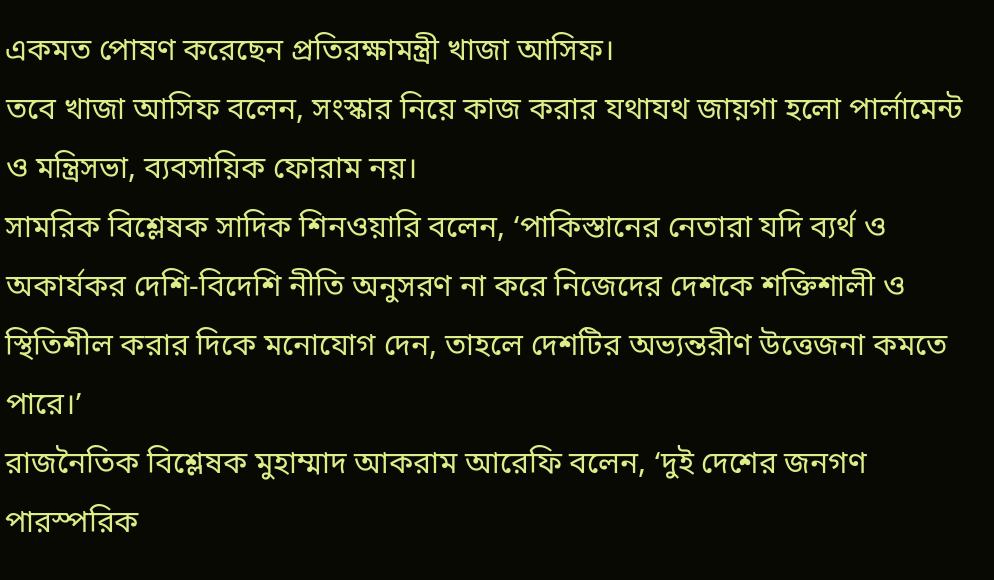একমত পোষণ করেছেন প্রতিরক্ষামন্ত্রী খাজা আসিফ।
তবে খাজা আসিফ বলেন, সংস্কার নিয়ে কাজ করার যথাযথ জায়গা হলো পার্লামেন্ট ও মন্ত্রিসভা, ব্যবসায়িক ফোরাম নয়।
সামরিক বিশ্লেষক সাদিক শিনওয়ারি বলেন, ‘পাকিস্তানের নেতারা যদি ব্যর্থ ও অকার্যকর দেশি-বিদেশি নীতি অনুসরণ না করে নিজেদের দেশকে শক্তিশালী ও স্থিতিশীল করার দিকে মনোযোগ দেন, তাহলে দেশটির অভ্যন্তরীণ উত্তেজনা কমতে পারে।’
রাজনৈতিক বিশ্লেষক মুহাম্মাদ আকরাম আরেফি বলেন, ‘দুই দেশের জনগণ পারস্পরিক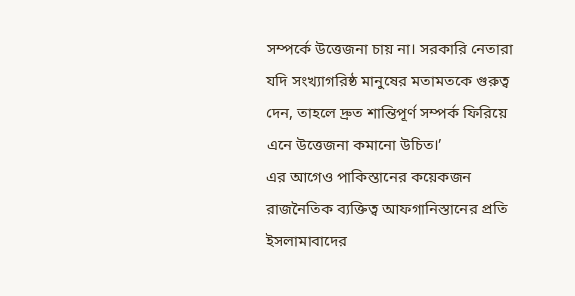সম্পর্কে উত্তেজনা চায় না। সরকারি নেতারা যদি সংখ্যাগরিষ্ঠ মানুষের মতামতকে গুরুত্ব দেন, তাহলে দ্রুত শান্তিপূর্ণ সম্পর্ক ফিরিয়ে এনে উত্তেজনা কমানো উচিত।’
এর আগেও পাকিস্তানের কয়েকজন রাজনৈতিক ব্যক্তিত্ব আফগানিস্তানের প্রতি ইসলামাবাদের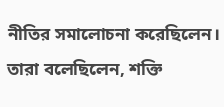নীতির সমালোচনা করেছিলেন। তারা বলেছিলেন, শক্তি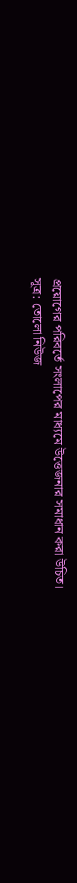প্রয়োগের পরিবর্তে সংলাপের মাধ্যমে উত্তেজনার সমাধান করা উচিত।
সূত্র: তোলো নিউজ